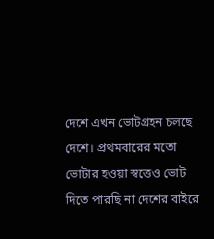দেশে এখন ভোটগ্রহন চলছে দেশে। প্রথমবারের মতো ভোটার হওয়া স্বত্তেও ভোট দিতে পারছি না দেশের বাইরে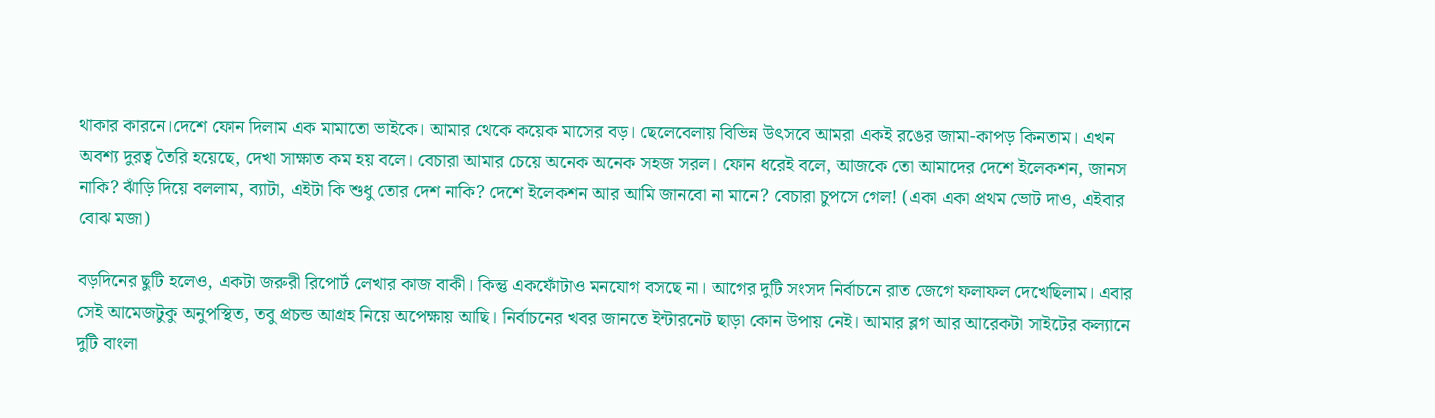থাকার কারনে।দেশে ফোন দিলাম এক মামাতো ভাইকে। আমার থেকে কয়েক মাসের বড়। ছেলেবেলায় বিভিন্ন উৎসবে আমরা একই রঙের জামা-কাপড় কিনতাম। এখন অবশ্য দুরত্ব তৈরি হয়েছে, দেখা সাক্ষাত কম হয় বলে। বেচারা আমার চেয়ে অনেক অনেক সহজ সরল। ফোন ধরেই বলে, আজকে তো আমাদের দেশে ইলেকশন, জানস নাকি? ঝাঁড়ি দিয়ে বললাম, ব্যাটা, এইটা কি শুধু তোর দেশ নাকি? দেশে ইলেকশন আর আমি জানবো না মানে? বেচারা চুপসে গেল! (একা একা প্রথম ভোট দাও, এইবার বোঝ মজা)

বড়দিনের ছুটি হলেও, একটা জরুরী রিপোর্ট লেখার কাজ বাকী। কিন্তু একফোঁটাও মনযোগ বসছে না। আগের দুটি সংসদ নির্বাচনে রাত জেগে ফলাফল দেখেছিলাম। এবার সেই আমেজটুকু অনুপস্থিত, তবু প্রচন্ড আগ্রহ নিয়ে অপেক্ষায় আছি। নির্বাচনের খবর জানতে ইন্টারনেট ছাড়া কোন উপায় নেই। আমার ব্লগ আর আরেকটা সাইটের কল্যানে দুটি বাংলা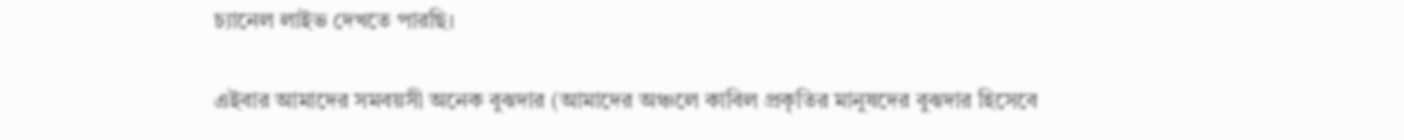চ্যানেল লাইভ দেখতে পারছি।

এইবার আমাদের সমবয়সী অনেক বুঝদার (আমাদের অঞ্চলে কাবিল প্রকৃতির মানুষদের বুঝদার হিসেবে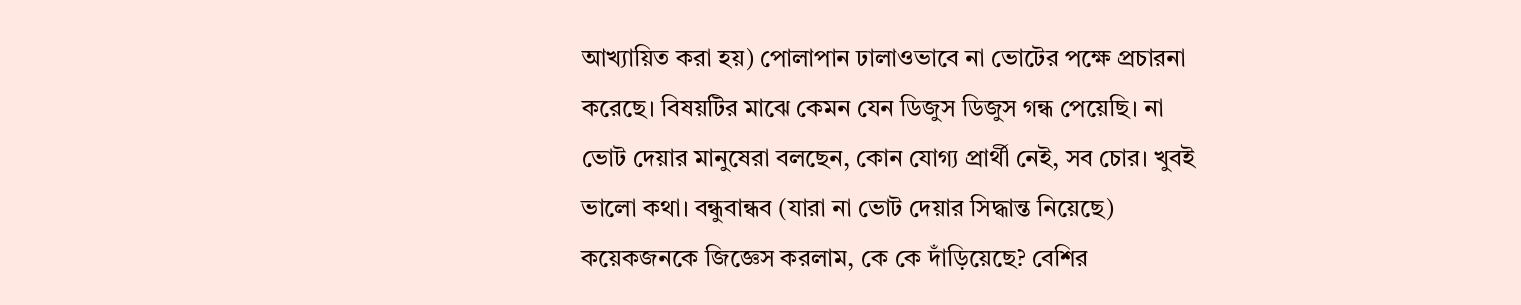আখ্যায়িত করা হয়) পোলাপান ঢালাওভাবে না ভোটের পক্ষে প্রচারনা করেছে। বিষয়টির মাঝে কেমন যেন ডিজুস ডিজুস গন্ধ পেয়েছি। না ভোট দেয়ার মানুষেরা বলছেন, কোন যোগ্য প্রার্থী নেই, সব চোর। খুবই ভালো কথা। বন্ধুবান্ধব (যারা না ভোট দেয়ার সিদ্ধান্ত নিয়েছে) কয়েকজনকে জিজ্ঞেস করলাম, কে কে দাঁড়িয়েছে? বেশির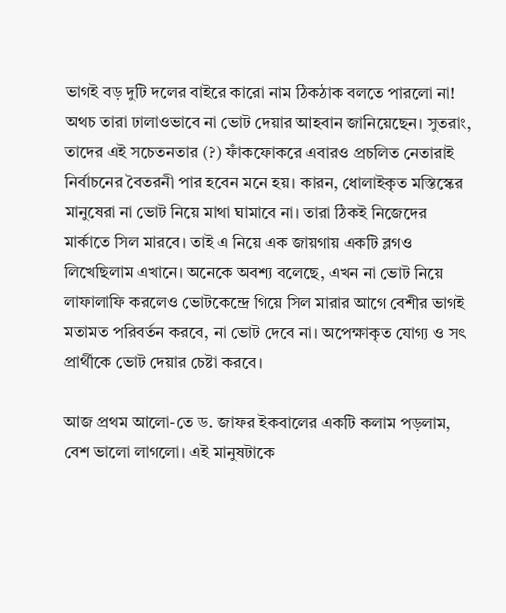ভাগই বড় দুটি দলের বাইরে কারো নাম ঠিকঠাক বলতে পারলো না! অথচ তারা ঢালাওভাবে না ভোট দেয়ার আহবান জানিয়েছেন। সুতরাং, তাদের এই সচেতনতার (?) ফাঁকফোকরে এবারও প্রচলিত নেতারাই নির্বাচনের বৈতরনী পার হবেন মনে হয়। কারন, ধোলাইকৃত মস্তিস্কের মানুষেরা না ভোট নিয়ে মাথা ঘামাবে না। তারা ঠিকই নিজেদের মার্কাতে সিল মারবে। তাই এ নিয়ে এক জায়গায় একটি ব্লগও লিখেছিলাম এখানে। অনেকে অবশ্য বলেছে, এখন না ভোট নিয়ে লাফালাফি করলেও ভোটকেন্দ্রে গিয়ে সিল মারার আগে বেশীর ভাগই মতামত পরিবর্তন করবে, না ভোট দেবে না। অপেক্ষাকৃত যোগ্য ও সৎ প্রার্থীকে ভোট দেয়ার চেষ্টা করবে।

আজ প্রথম আলো-তে ড. জাফর ইকবালের একটি কলাম পড়লাম, বেশ ভালো লাগলো। এই মানুষটাকে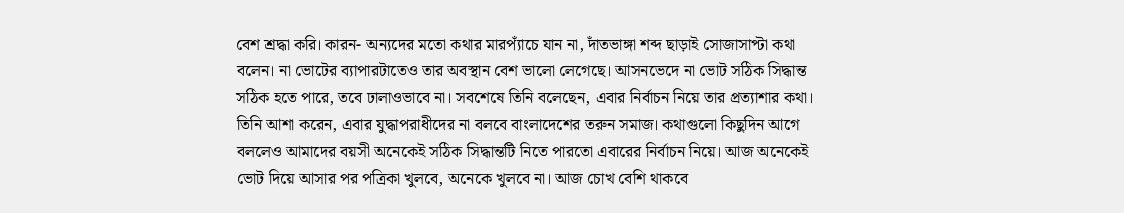বেশ শ্রদ্ধা করি। কারন- অন্যদের মতো কথার মারপ্যাঁচে যান না, দাঁতভাঙ্গা শব্দ ছাড়াই সোজাসাপ্টা কথা বলেন। না ভোটের ব্যাপারটাতেও তার অবস্থান বেশ ভালো লেগেছে। আসনভেদে না ভোট সঠিক সিদ্ধান্ত সঠিক হতে পারে, তবে ঢালাওভাবে না। সবশেষে তিনি বলেছেন, এবার নির্বাচন নিয়ে তার প্রত্যাশার কথা। তিনি আশা করেন, এবার যুদ্ধাপরাধীদের না বলবে বাংলাদেশের তরুন সমাজ। কথাগুলো কিছুদিন আগে বললেও আমাদের বয়সী অনেকেই সঠিক সিদ্ধান্তটি নিতে পারতো এবারের নির্বাচন নিয়ে। আজ অনেকেই ভোট দিয়ে আসার পর পত্রিকা খুলবে, অনেকে খুলবে না। আজ চোখ বেশি থাকবে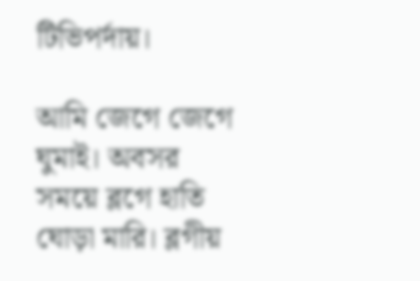টিভিপর্দায়।

আমি জেগে জেগে ঘুমাই। অবসর সময়ে ব্লগে হাতি ঘোড়া মারি। ব্লগীয়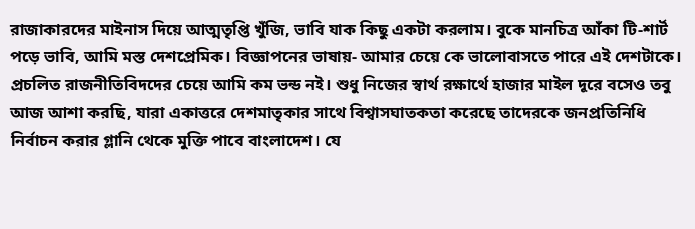রাজাকারদের মাইনাস দিয়ে আত্মতৃপ্তি খুঁজি, ভাবি যাক কিছু একটা করলাম। বুকে মানচিত্র আঁকা টি-শার্ট পড়ে ভাবি, আমি মস্ত দেশপ্রেমিক। বিজ্ঞাপনের ভাষায়- আমার চেয়ে কে ভালোবাসতে পারে এই দেশটাকে। প্রচলিত রাজনীতিবিদদের চেয়ে আমি কম ভন্ড নই। শুধু নিজের স্বার্থ রক্ষার্থে হাজার মাইল দূরে বসেও তবু আজ আশা করছি, যারা একাত্তরে দেশমাতৃকার সাথে বিশ্বাসঘাতকতা করেছে তাদেরকে জনপ্রতিনিধি নির্বাচন করার গ্লানি থেকে মুক্তি পাবে বাংলাদেশ। যে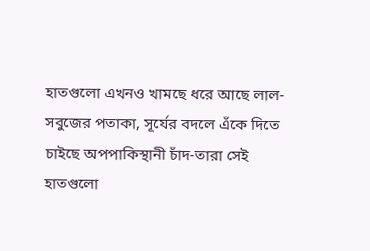হাতগুলো এখনও খামছে ধরে আছে লাল-সবুজের পতাকা, সূর্যের বদলে এঁকে দিতে চাইছে অপপাকিস্থানী চাঁদ-তারা সেই হাতগুলো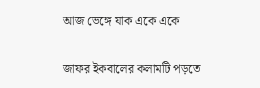আজ ভেঙ্গে যাক একে একে

জাফর ইকবালের কলামটি পড়তে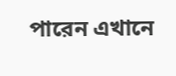পারেন এখানে